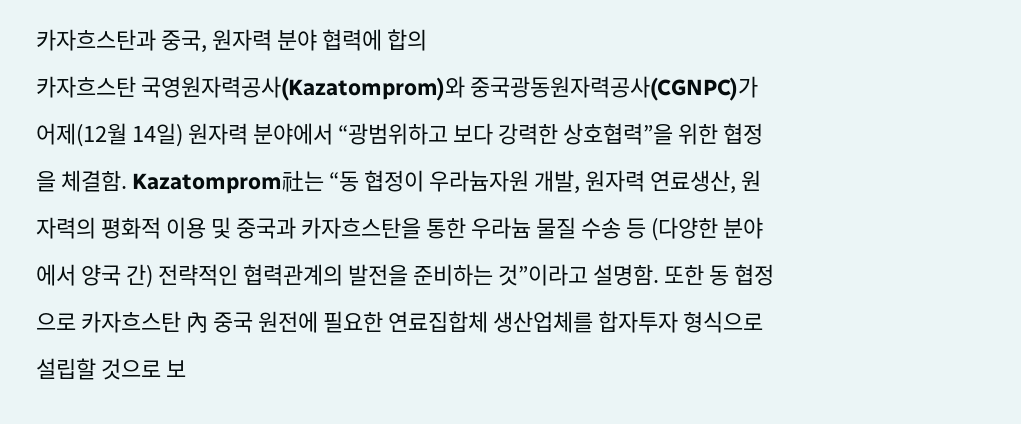카자흐스탄과 중국, 원자력 분야 협력에 합의
카자흐스탄 국영원자력공사(Kazatomprom)와 중국광동원자력공사(CGNPC)가 어제(12월 14일) 원자력 분야에서 “광범위하고 보다 강력한 상호협력”을 위한 협정을 체결함. Kazatomprom社는 “동 협정이 우라늄자원 개발, 원자력 연료생산, 원자력의 평화적 이용 및 중국과 카자흐스탄을 통한 우라늄 물질 수송 등 (다양한 분야에서 양국 간) 전략적인 협력관계의 발전을 준비하는 것”이라고 설명함. 또한 동 협정으로 카자흐스탄 內 중국 원전에 필요한 연료집합체 생산업체를 합자투자 형식으로 설립할 것으로 보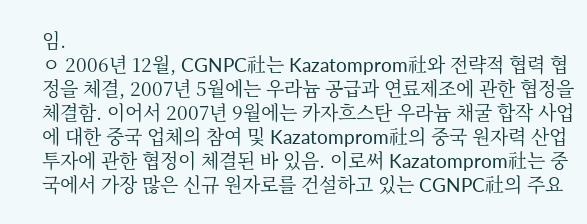임.
ㅇ 2006년 12월, CGNPC社는 Kazatomprom社와 전략적 협력 협정을 체결, 2007년 5월에는 우라늄 공급과 연료제조에 관한 협정을 체결함. 이어서 2007년 9월에는 카자흐스탄 우라늄 채굴 합작 사업에 대한 중국 업체의 참여 및 Kazatomprom社의 중국 원자력 산업 투자에 관한 협정이 체결된 바 있음. 이로써 Kazatomprom社는 중국에서 가장 많은 신규 원자로를 건설하고 있는 CGNPC社의 주요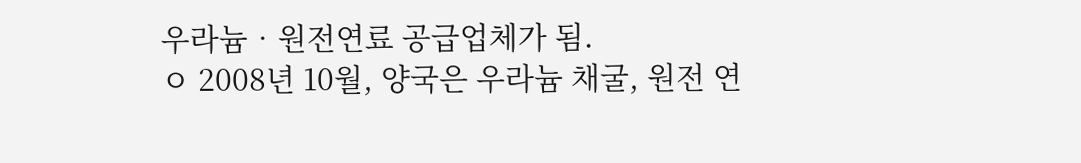우라늄‧원전연료 공급업체가 됨.
ㅇ 2008년 10월, 양국은 우라늄 채굴, 원전 연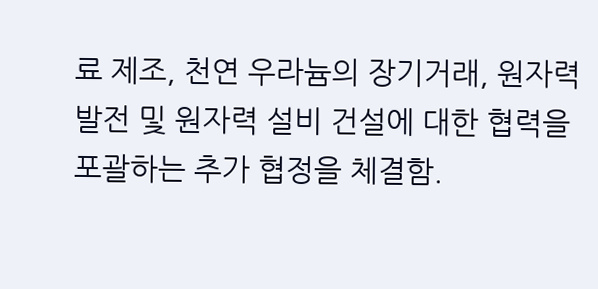료 제조, 천연 우라늄의 장기거래, 원자력 발전 및 원자력 설비 건설에 대한 협력을 포괄하는 추가 협정을 체결함.